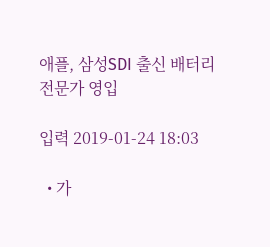애플, 삼성SDI 출신 배터리 전문가 영입

입력 2019-01-24 18:03

  • 가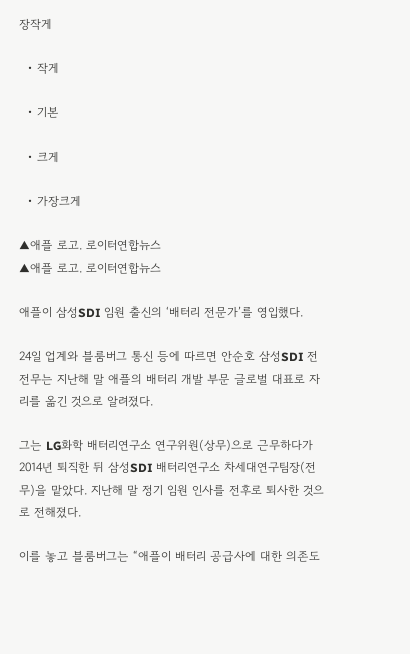장작게

  • 작게

  • 기본

  • 크게

  • 가장크게

▲애플 로고. 로이터연합뉴스
▲애플 로고. 로이터연합뉴스

애플이 삼성SDI 임원 출신의 ‘배터리 전문가’를 영입했다.

24일 업계와 블룸버그 통신 등에 따르면 안순호 삼성SDI 전 전무는 지난해 말 애플의 배터리 개발 부문 글로벌 대표로 자리를 옮긴 것으로 알려졌다.

그는 LG화학 배터리연구소 연구위원(상무)으로 근무하다가 2014년 퇴직한 뒤 삼성SDI 배터리연구소 차세대연구팀장(전무)을 맡았다. 지난해 말 정기 임원 인사를 전후로 퇴사한 것으로 전해졌다.

이를 놓고 블룸버그는 “애플이 배터리 공급사에 대한 의존도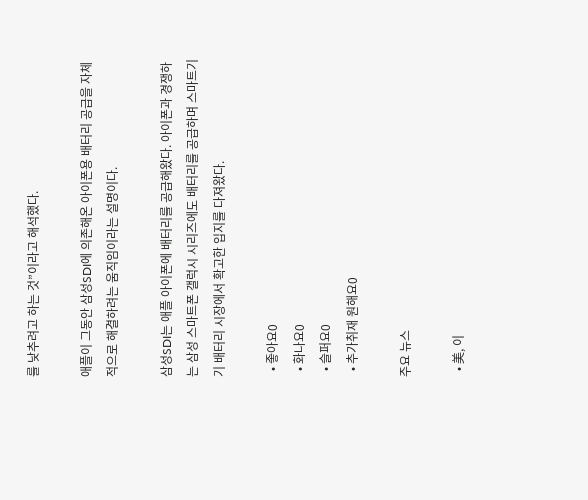를 낮추려고 하는 것”이라고 해석했다.

애플이 그동안 삼성SDI에 의존해온 아이폰용 배터리 공급을 자체적으로 해결하려는 움직임이라는 설명이다.

삼성SDI는 애플 아이폰에 배터리를 공급해왔다. 아이폰과 경쟁하는 삼성 스마트폰 갤럭시 시리즈에도 배터리를 공급하며 스마트기기 배터리 시장에서 확고한 입지를 다져왔다.

  • 좋아요0
  • 화나요0
  • 슬퍼요0
  • 추가취재 원해요0

주요 뉴스

  • 美, 이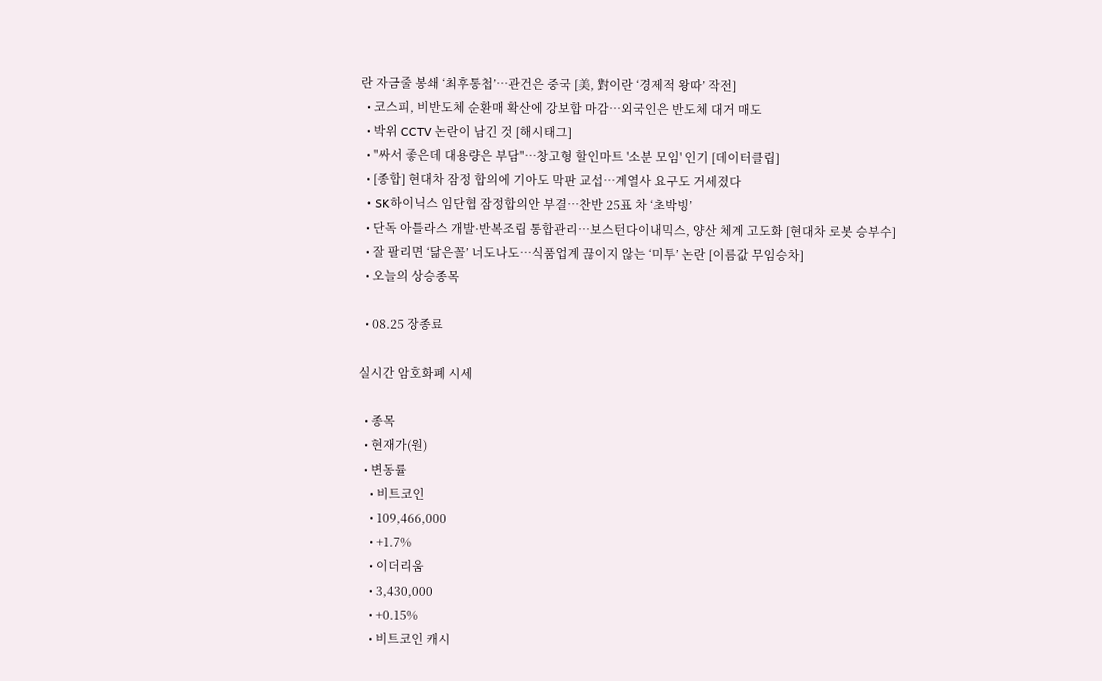란 자금줄 봉쇄 ‘최후통첩’⋯관건은 중국 [美, 對이란 ‘경제적 왕따’ 작전]
  • 코스피, 비반도체 순환매 확산에 강보합 마감…외국인은 반도체 대거 매도
  • 박위 CCTV 논란이 남긴 것 [해시태그]
  • "싸서 좋은데 대용량은 부담"…창고형 할인마트 '소분 모임' 인기 [데이터클립]
  • [종합] 현대차 잠정 합의에 기아도 막판 교섭…계열사 요구도 거세졌다
  • SK하이닉스 임단협 잠정합의안 부결…찬반 25표 차 ‘초박빙’
  • 단독 아틀라스 개발·반복조립 통합관리…보스턴다이내믹스, 양산 체계 고도화 [현대차 로봇 승부수]
  • 잘 팔리면 ‘닮은꼴’ 너도나도…식품업계 끊이지 않는 ‘미투’ 논란 [이름값 무임승차]
  • 오늘의 상승종목

  • 08.25 장종료

실시간 암호화폐 시세

  • 종목
  • 현재가(원)
  • 변동률
    • 비트코인
    • 109,466,000
    • +1.7%
    • 이더리움
    • 3,430,000
    • +0.15%
    • 비트코인 캐시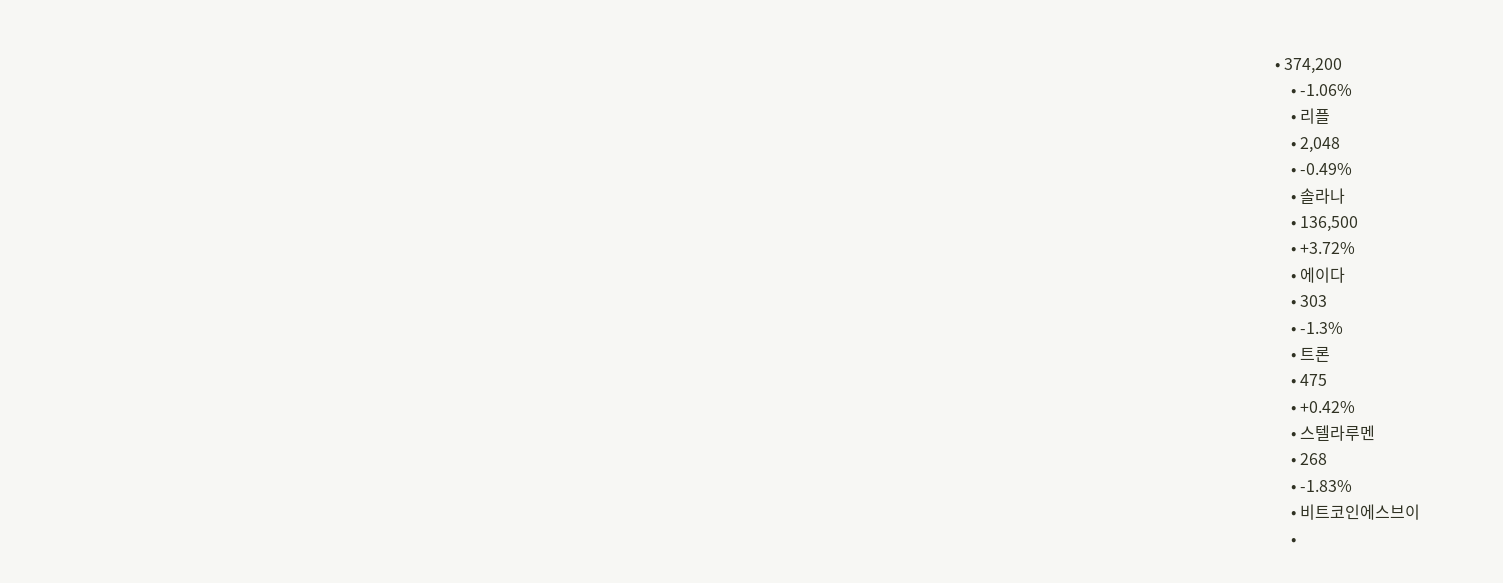• 374,200
    • -1.06%
    • 리플
    • 2,048
    • -0.49%
    • 솔라나
    • 136,500
    • +3.72%
    • 에이다
    • 303
    • -1.3%
    • 트론
    • 475
    • +0.42%
    • 스텔라루멘
    • 268
    • -1.83%
    • 비트코인에스브이
    •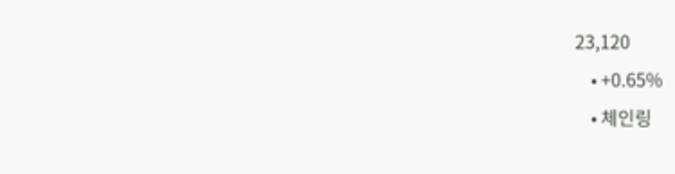23,120
    • +0.65%
    • 체인링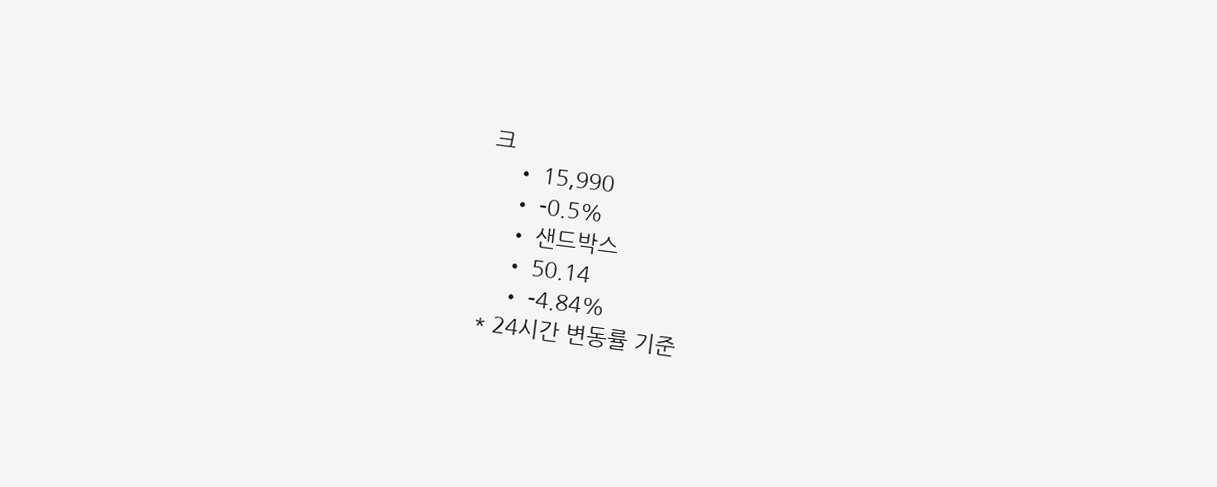크
    • 15,990
    • -0.5%
    • 샌드박스
    • 50.14
    • -4.84%
* 24시간 변동률 기준